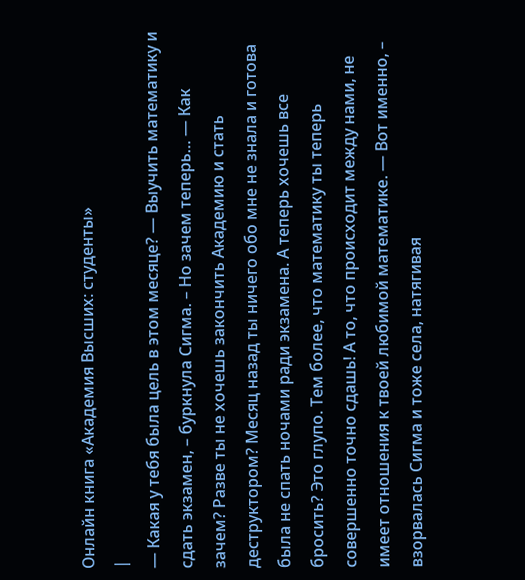Онлайн книга «Академия Высших: студенты»
|
— Какая у тебя была цель в этом месяце? — Выучить математику и сдать экзамен, – буркнула Сигма. – Но зачем теперь… — Как зачем? Разве ты не хочешь закончить Академию и стать деструктором? Месяц назад ты ничего обо мне не знала и готова была не спать ночами ради экзамена. А теперь хочешь все бросить? Это глупо. Тем более, что математику ты теперь совершенно точно сдашь! А то, что происходит между нами, не имеет отношения к твоей любимой математике. — Вот именно, – взорвалась Сигма и тоже села, натягивая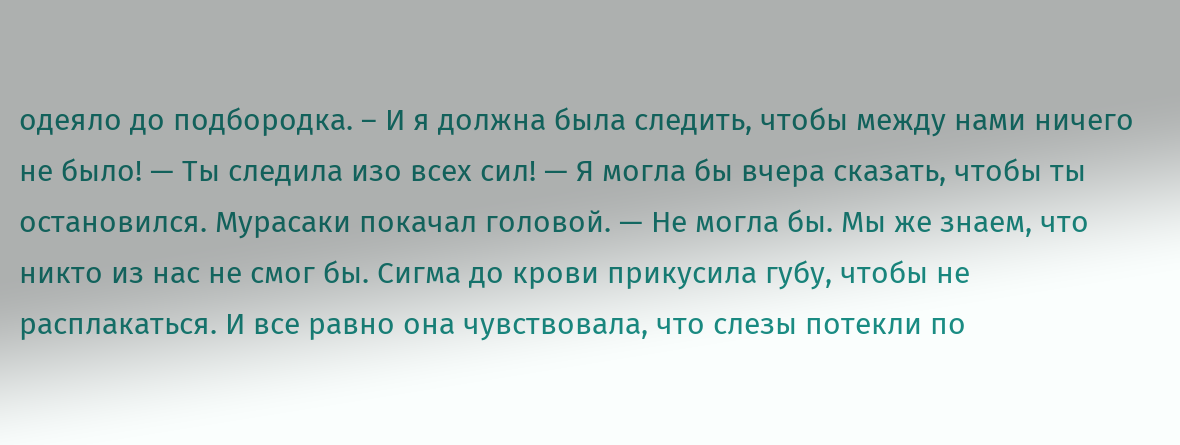одеяло до подбородка. – И я должна была следить, чтобы между нами ничего не было! — Ты следила изо всех сил! — Я могла бы вчера сказать, чтобы ты остановился. Мурасаки покачал головой. — Не могла бы. Мы же знаем, что никто из нас не смог бы. Сигма до крови прикусила губу, чтобы не расплакаться. И все равно она чувствовала, что слезы потекли по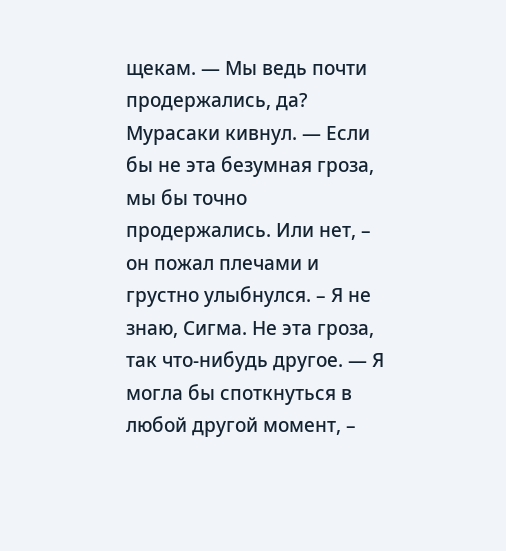щекам. — Мы ведь почти продержались, да? Мурасаки кивнул. — Если бы не эта безумная гроза, мы бы точно продержались. Или нет, – он пожал плечами и грустно улыбнулся. – Я не знаю, Сигма. Не эта гроза, так что-нибудь другое. — Я могла бы споткнуться в любой другой момент, –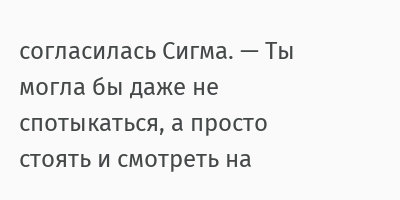согласилась Сигма. — Ты могла бы даже не спотыкаться, а просто стоять и смотреть на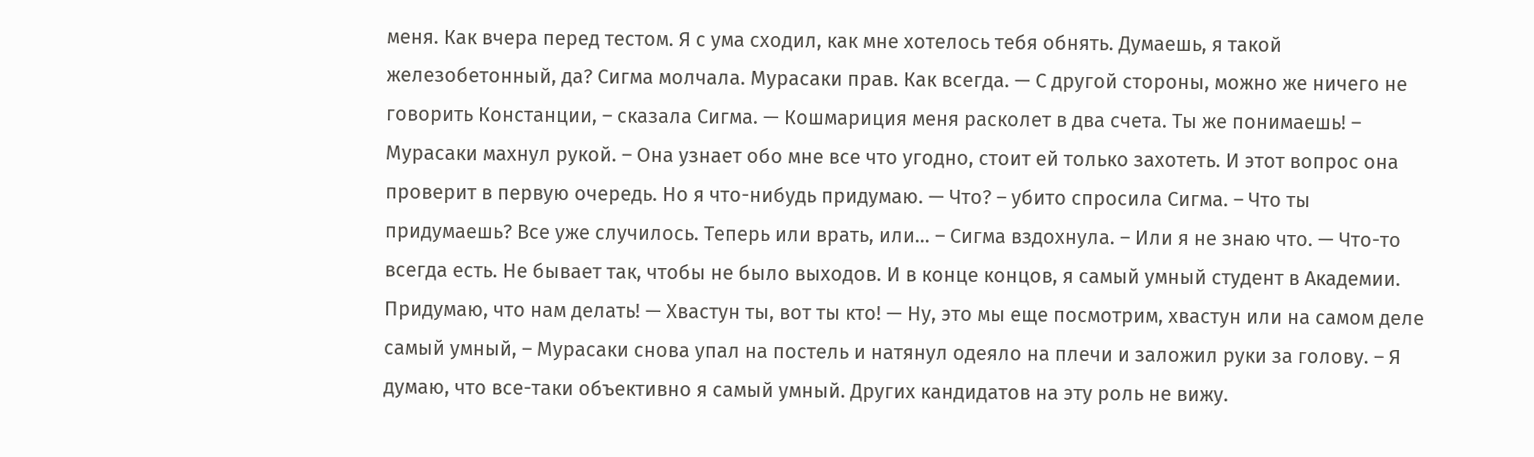меня. Как вчера перед тестом. Я с ума сходил, как мне хотелось тебя обнять. Думаешь, я такой железобетонный, да? Сигма молчала. Мурасаки прав. Как всегда. — С другой стороны, можно же ничего не говорить Констанции, – сказала Сигма. — Кошмариция меня расколет в два счета. Ты же понимаешь! – Мурасаки махнул рукой. – Она узнает обо мне все что угодно, стоит ей только захотеть. И этот вопрос она проверит в первую очередь. Но я что-нибудь придумаю. — Что? – убито спросила Сигма. – Что ты придумаешь? Все уже случилось. Теперь или врать, или… – Сигма вздохнула. – Или я не знаю что. — Что-то всегда есть. Не бывает так, чтобы не было выходов. И в конце концов, я самый умный студент в Академии. Придумаю, что нам делать! — Хвастун ты, вот ты кто! — Ну, это мы еще посмотрим, хвастун или на самом деле самый умный, – Мурасаки снова упал на постель и натянул одеяло на плечи и заложил руки за голову. – Я думаю, что все-таки объективно я самый умный. Других кандидатов на эту роль не вижу.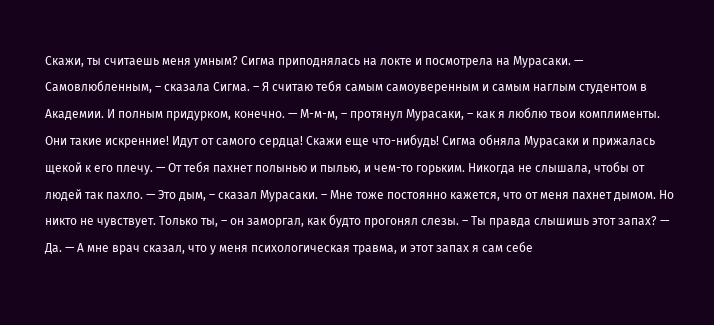Скажи, ты считаешь меня умным? Сигма приподнялась на локте и посмотрела на Мурасаки. — Самовлюбленным, – сказала Сигма. – Я считаю тебя самым самоуверенным и самым наглым студентом в Академии. И полным придурком, конечно. — М-м-м, – протянул Мурасаки, – как я люблю твои комплименты. Они такие искренние! Идут от самого сердца! Скажи еще что-нибудь! Сигма обняла Мурасаки и прижалась щекой к его плечу. — От тебя пахнет полынью и пылью, и чем-то горьким. Никогда не слышала, чтобы от людей так пахло. — Это дым, – сказал Мурасаки. – Мне тоже постоянно кажется, что от меня пахнет дымом. Но никто не чувствует. Только ты, – он заморгал, как будто прогонял слезы. – Ты правда слышишь этот запах? — Да. — А мне врач сказал, что у меня психологическая травма, и этот запах я сам себе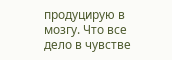продуцирую в мозгу. Что все дело в чувстве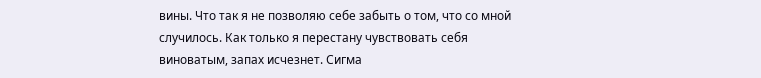вины. Что так я не позволяю себе забыть о том, что со мной случилось. Как только я перестану чувствовать себя виноватым, запах исчезнет. Сигма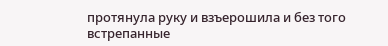протянула руку и взъерошила и без того встрепанные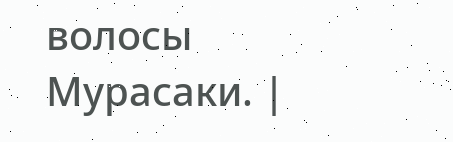волосы Мурасаки. |